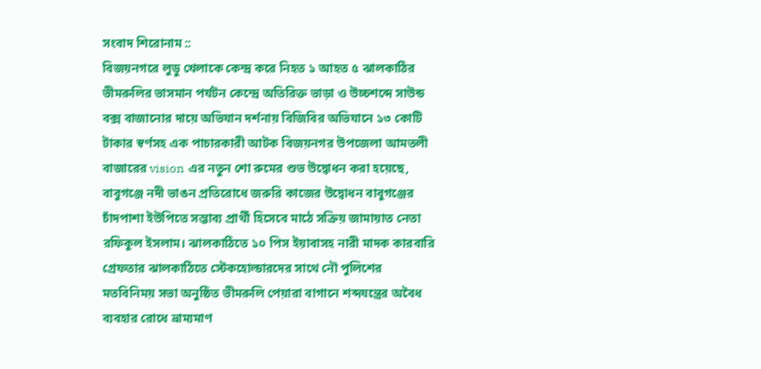সংবাদ শিরোনাম ::
বিজয়নগরে লুডু খেলাকে কেন্দ্র করে নিহত ১ আহত ৫ ঝালকাঠির ভীমরুলির ভাসমান পর্যটন কেন্দ্রে অতিরিক্ত ভাড়া ও উচ্চশব্দে সাউন্ড বক্স বাজানোর দায়ে অভিযান দর্শনায় বিজিবির অভিযানে ১৩ কোটি টাকার স্বর্ণসহ এক পাচারকারী আটক বিজয়নগর উপজেলা আমতলী বাজারের vision এর নতুন শো রুমের শুভ উদ্বোধন করা হয়েছে, বাবুগঞ্জে নদী ভাঙন প্রতিরোধে জরুরি কাজের উদ্বোধন বাবুগঞ্জের চাঁদপাশা ইউপিতে সম্ভাব্য প্রার্থী হিসেবে মাঠে সক্রিয় জামায়াত নেতা রফিকুল ইসলাম। ঝালকাঠিতে ১০ পিস ইয়াবাসহ নারী মাদক কারবারি গ্রেফতার ঝালকাঠিতে স্টেকহোল্ডারদের সাথে নৌ পুলিশের মতবিনিময় সভা অনুষ্ঠিত ভীমরুলি পেয়ারা বাগানে শব্দযন্ত্রের অবৈধ ব্যবহার রোধে ভ্রাম্যমাণ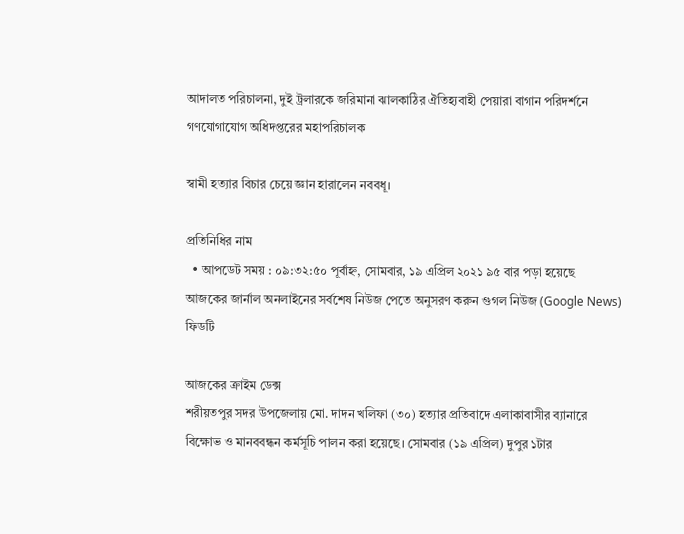আদালত পরিচালনা, দুই ট্রলারকে জরিমানা ঝালকাঠির ঐতিহ্যবাহী পেয়ারা বাগান পরিদর্শনে গণযোগাযোগ অধিদপ্তরের মহাপরিচালক

স্বামী হত্যার বিচার চেয়ে জ্ঞান হারালেন নববধূ।

প্রতিনিধির নাম
  • আপডেট সময় : ০৯:৩২:৫০ পূর্বাহ্ন, সোমবার, ১৯ এপ্রিল ২০২১ ৯৫ বার পড়া হয়েছে
আজকের জার্নাল অনলাইনের সর্বশেষ নিউজ পেতে অনুসরণ করুন গুগল নিউজ (Google News) ফিডটি

আজকের ক্রাইম ডেক্স
শরীয়তপুর সদর উপজেলায় মো. দাদন খলিফা (৩০) হত্যার প্রতিবাদে এলাকাবাসীর ব্যানারে বিক্ষোভ ও মানববন্ধন কর্মসূচি পালন করা হয়েছে। সোমবার (১৯ এপ্রিল) দুপুর ১টার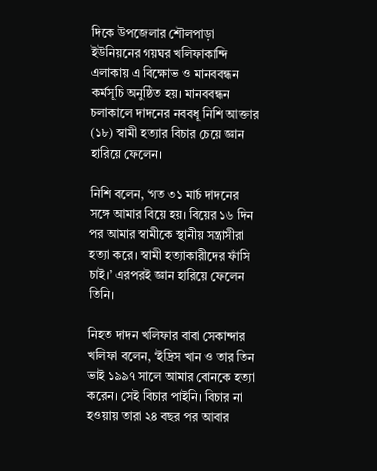দিকে উপজেলার শৌলপাড়া ইউনিয়নের গয়ঘর খলিফাকান্দি এলাকায় এ বিক্ষোভ ও মানববন্ধন কর্মসূচি অনুষ্ঠিত হয়। মানববন্ধন চলাকালে দাদনের নববধূ নিশি আক্তার (১৮) স্বামী হত্যার বিচার চেয়ে জ্ঞান হারিয়ে ফেলেন।

নিশি বলেন, ‘গত ৩১ মার্চ দাদনের সঙ্গে আমার বিয়ে হয়। বিয়ের ১৬ দিন পর আমার স্বামীকে স্থানীয় সন্ত্রাসীরা হত্যা করে। স্বামী হত্যাকারীদের ফাঁসি চাই।’ এরপরই জ্ঞান হারিয়ে ফেলেন তিনি।

নিহত দাদন খলিফার বাবা সেকান্দার খলিফা বলেন, ‘ইদ্রিস খান ও তার তিন ভাই ১৯৯৭ সালে আমার বোনকে হত্যা করেন। সেই বিচার পাইনি। বিচার না হওয়ায় তারা ২৪ বছর পর আবার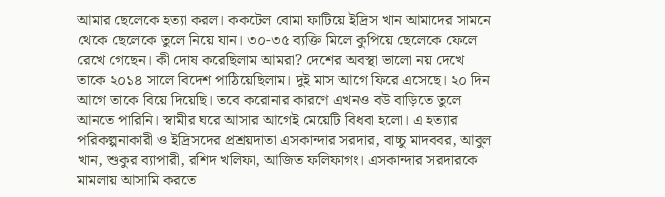আমার ছেলেকে হত্যা করল। ককটেল বোমা ফাটিয়ে ইদ্রিস খান আমাদের সামনে থেকে ছেলেকে তুলে নিয়ে যান। ৩০-৩৫ ব্যক্তি মিলে কুপিয়ে ছেলেকে ফেলে রেখে গেছেন। কী দোষ করেছিলাম আমরা? দেশের অবস্থা ভালো নয় দেখে তাকে ২০১৪ সালে বিদেশ পাঠিয়েছিলাম। দুই মাস আগে ফিরে এসেছে। ২০ দিন আগে তাকে বিয়ে দিয়েছি। তবে করোনার কারণে এখনও বউ বাড়িতে তুলে আনতে পারিনি। স্বামীর ঘরে আসার আগেই মেয়েটি বিধবা হলো। এ হত্যার পরিকল্পনাকারী ও ইদ্রিসদের প্রশ্রয়দাতা এসকান্দার সরদার, বাচ্চু মাদববর, আবুল খান, শুকুর ব্যাপারী, রশিদ খলিফা, আজিত ফলিফাগং। এসকান্দার সরদারকে মামলায় আসামি করতে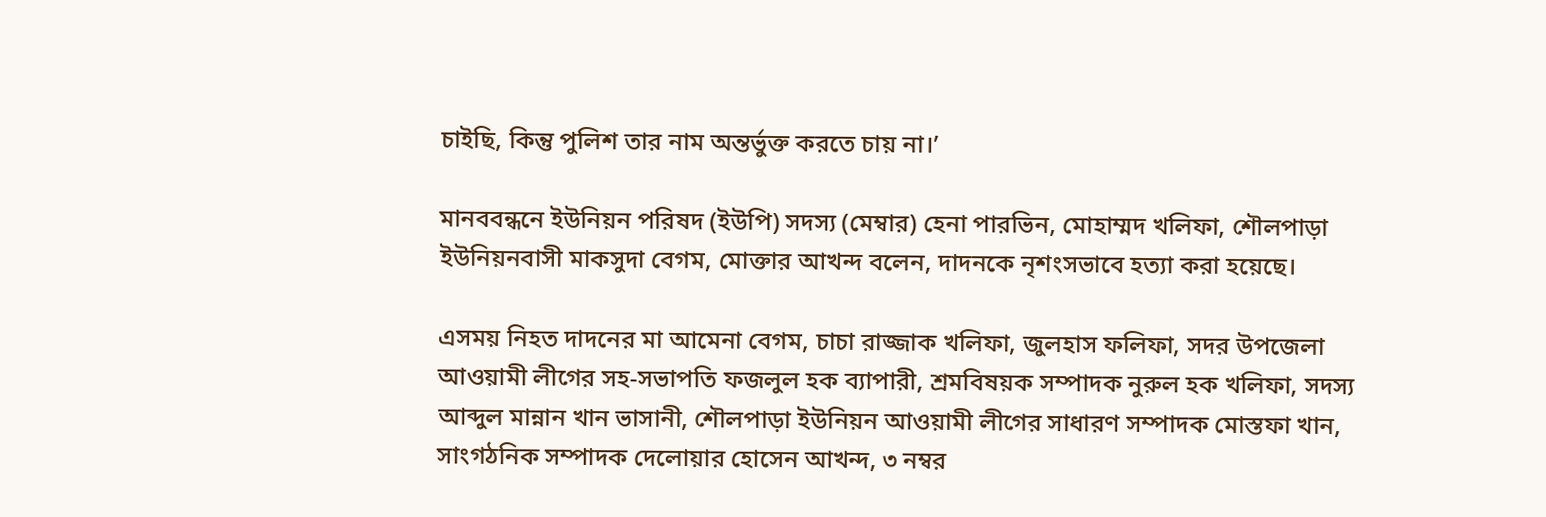চাইছি, কিন্তু পুলিশ তার নাম অন্তর্ভুক্ত করতে চায় না।’

মানববন্ধনে ইউনিয়ন পরিষদ (ইউপি) সদস্য (মেম্বার) হেনা পারভিন, মোহাম্মদ খলিফা, শৌলপাড়া ইউনিয়নবাসী মাকসুদা বেগম, মোক্তার আখন্দ বলেন, দাদনকে নৃশংসভাবে হত্যা করা হয়েছে।

এসময় নিহত দাদনের মা আমেনা বেগম, চাচা রাজ্জাক খলিফা, জুলহাস ফলিফা, সদর উপজেলা আওয়ামী লীগের সহ-সভাপতি ফজলুল হক ব্যাপারী, শ্রমবিষয়ক সম্পাদক নুরুল হক খলিফা, সদস্য আব্দুল মান্নান খান ভাসানী, শৌলপাড়া ইউনিয়ন আওয়ামী লীগের সাধারণ সম্পাদক মোস্তফা খান, সাংগঠনিক সম্পাদক দেলোয়ার হোসেন আখন্দ, ৩ নম্বর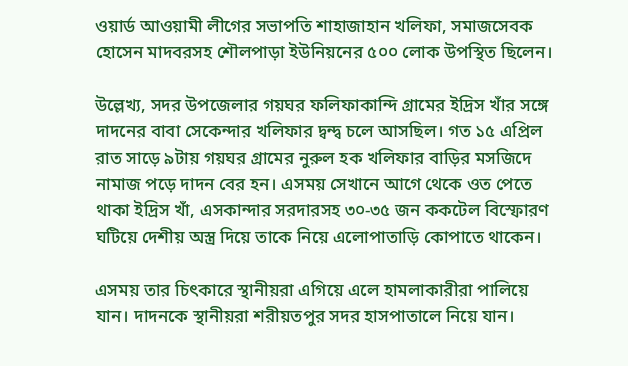ওয়ার্ড আওয়ামী লীগের সভাপতি শাহাজাহান খলিফা, সমাজসেবক হোসেন মাদবরসহ শৌলপাড়া ইউনিয়নের ৫০০ লোক উপস্থিত ছিলেন।

উল্লেখ্য, সদর উপজেলার গয়ঘর ফলিফাকান্দি গ্রামের ইদ্রিস খাঁর সঙ্গে দাদনের বাবা সেকেন্দার খলিফার দ্বন্দ্ব চলে আসছিল। গত ১৫ এপ্রিল রাত সাড়ে ৯টায় গয়ঘর গ্রামের নুরুল হক খলিফার বাড়ির মসজিদে নামাজ পড়ে দাদন বের হন। এসময় সেখানে আগে থেকে ওত পেতে থাকা ইদ্রিস খাঁ, এসকান্দার সরদারসহ ৩০-৩৫ জন ককটেল বিস্ফোরণ ঘটিয়ে দেশীয় অস্ত্র দিয়ে তাকে নিয়ে এলোপাতাড়ি কোপাতে থাকেন।

এসময় তার চিৎকারে স্থানীয়রা এগিয়ে এলে হামলাকারীরা পালিয়ে যান। দাদনকে স্থানীয়রা শরীয়তপুর সদর হাসপাতালে নিয়ে যান।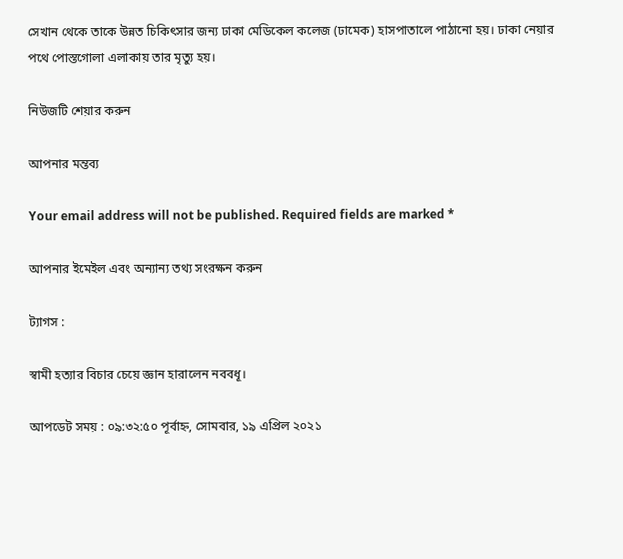সেখান থেকে তাকে উন্নত চিকিৎসার জন্য ঢাকা মেডিকেল কলেজ (ঢামেক) হাসপাতালে পাঠানো হয়। ঢাকা নেয়ার পথে পোস্তগোলা এলাকায় তার মৃত্যু হয়।

নিউজটি শেয়ার করুন

আপনার মন্তব্য

Your email address will not be published. Required fields are marked *

আপনার ইমেইল এবং অন্যান্য তথ্য সংরক্ষন করুন

ট্যাগস :

স্বামী হত্যার বিচার চেয়ে জ্ঞান হারালেন নববধূ।

আপডেট সময় : ০৯:৩২:৫০ পূর্বাহ্ন, সোমবার, ১৯ এপ্রিল ২০২১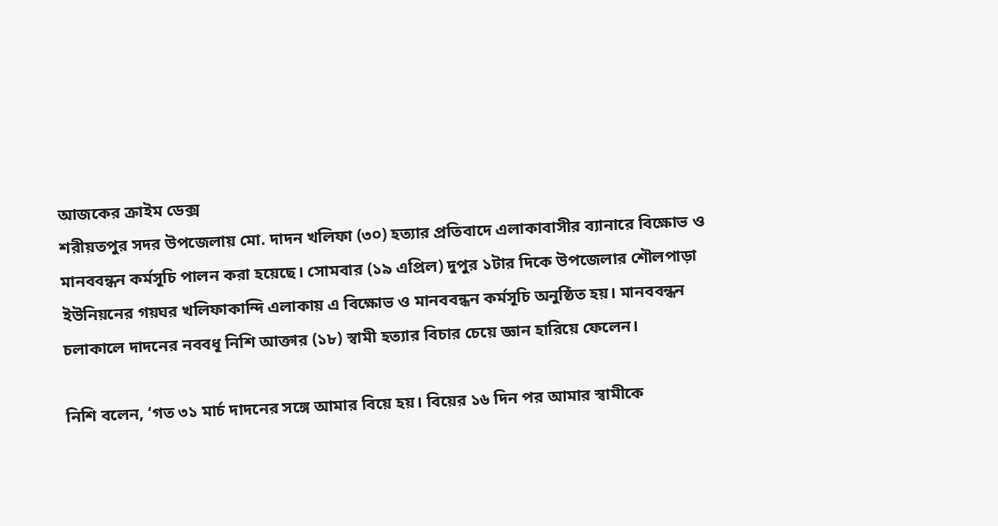আজকের ক্রাইম ডেক্স
শরীয়তপুর সদর উপজেলায় মো. দাদন খলিফা (৩০) হত্যার প্রতিবাদে এলাকাবাসীর ব্যানারে বিক্ষোভ ও মানববন্ধন কর্মসূচি পালন করা হয়েছে। সোমবার (১৯ এপ্রিল) দুপুর ১টার দিকে উপজেলার শৌলপাড়া ইউনিয়নের গয়ঘর খলিফাকান্দি এলাকায় এ বিক্ষোভ ও মানববন্ধন কর্মসূচি অনুষ্ঠিত হয়। মানববন্ধন চলাকালে দাদনের নববধূ নিশি আক্তার (১৮) স্বামী হত্যার বিচার চেয়ে জ্ঞান হারিয়ে ফেলেন।

নিশি বলেন, ‘গত ৩১ মার্চ দাদনের সঙ্গে আমার বিয়ে হয়। বিয়ের ১৬ দিন পর আমার স্বামীকে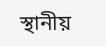স্থানীয়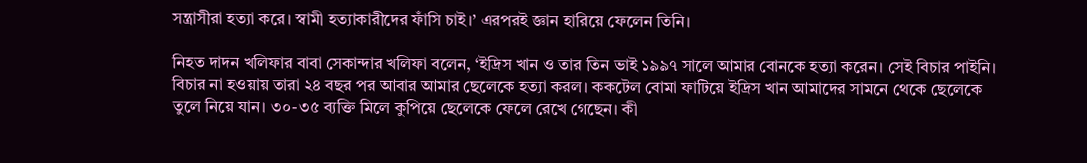সন্ত্রাসীরা হত্যা করে। স্বামী হত্যাকারীদের ফাঁসি চাই।’ এরপরই জ্ঞান হারিয়ে ফেলেন তিনি।

নিহত দাদন খলিফার বাবা সেকান্দার খলিফা বলেন, ‘ইদ্রিস খান ও তার তিন ভাই ১৯৯৭ সালে আমার বোনকে হত্যা করেন। সেই বিচার পাইনি। বিচার না হওয়ায় তারা ২৪ বছর পর আবার আমার ছেলেকে হত্যা করল। ককটেল বোমা ফাটিয়ে ইদ্রিস খান আমাদের সামনে থেকে ছেলেকে তুলে নিয়ে যান। ৩০-৩৫ ব্যক্তি মিলে কুপিয়ে ছেলেকে ফেলে রেখে গেছেন। কী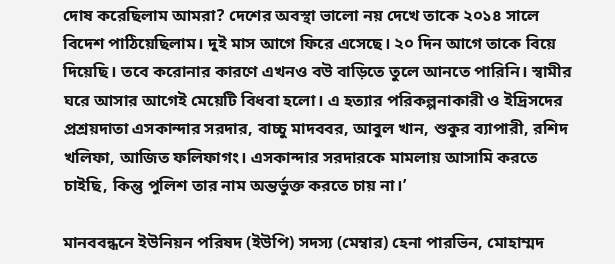দোষ করেছিলাম আমরা? দেশের অবস্থা ভালো নয় দেখে তাকে ২০১৪ সালে বিদেশ পাঠিয়েছিলাম। দুই মাস আগে ফিরে এসেছে। ২০ দিন আগে তাকে বিয়ে দিয়েছি। তবে করোনার কারণে এখনও বউ বাড়িতে তুলে আনতে পারিনি। স্বামীর ঘরে আসার আগেই মেয়েটি বিধবা হলো। এ হত্যার পরিকল্পনাকারী ও ইদ্রিসদের প্রশ্রয়দাতা এসকান্দার সরদার, বাচ্চু মাদববর, আবুল খান, শুকুর ব্যাপারী, রশিদ খলিফা, আজিত ফলিফাগং। এসকান্দার সরদারকে মামলায় আসামি করতে চাইছি, কিন্তু পুলিশ তার নাম অন্তর্ভুক্ত করতে চায় না।’

মানববন্ধনে ইউনিয়ন পরিষদ (ইউপি) সদস্য (মেম্বার) হেনা পারভিন, মোহাম্মদ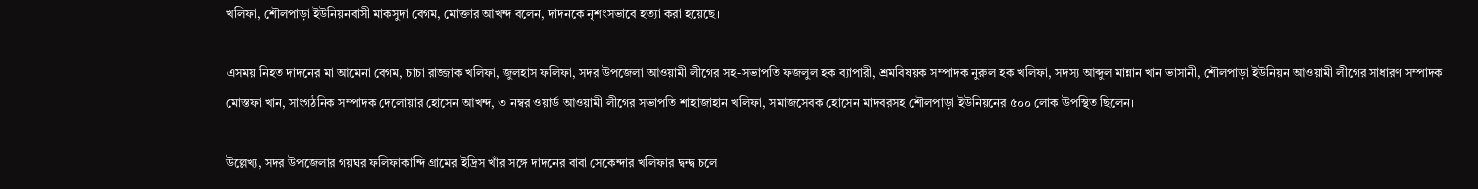খলিফা, শৌলপাড়া ইউনিয়নবাসী মাকসুদা বেগম, মোক্তার আখন্দ বলেন, দাদনকে নৃশংসভাবে হত্যা করা হয়েছে।

এসময় নিহত দাদনের মা আমেনা বেগম, চাচা রাজ্জাক খলিফা, জুলহাস ফলিফা, সদর উপজেলা আওয়ামী লীগের সহ-সভাপতি ফজলুল হক ব্যাপারী, শ্রমবিষয়ক সম্পাদক নুরুল হক খলিফা, সদস্য আব্দুল মান্নান খান ভাসানী, শৌলপাড়া ইউনিয়ন আওয়ামী লীগের সাধারণ সম্পাদক মোস্তফা খান, সাংগঠনিক সম্পাদক দেলোয়ার হোসেন আখন্দ, ৩ নম্বর ওয়ার্ড আওয়ামী লীগের সভাপতি শাহাজাহান খলিফা, সমাজসেবক হোসেন মাদবরসহ শৌলপাড়া ইউনিয়নের ৫০০ লোক উপস্থিত ছিলেন।

উল্লেখ্য, সদর উপজেলার গয়ঘর ফলিফাকান্দি গ্রামের ইদ্রিস খাঁর সঙ্গে দাদনের বাবা সেকেন্দার খলিফার দ্বন্দ্ব চলে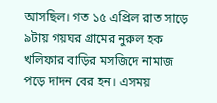আসছিল। গত ১৫ এপ্রিল রাত সাড়ে ৯টায় গয়ঘর গ্রামের নুরুল হক খলিফার বাড়ির মসজিদে নামাজ পড়ে দাদন বের হন। এসময়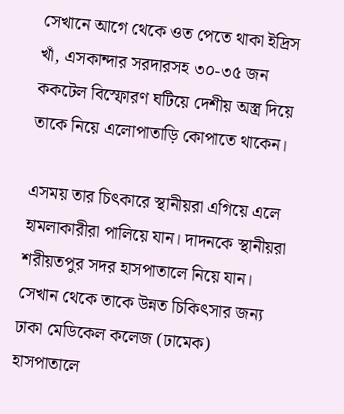সেখানে আগে থেকে ওত পেতে থাকা ইদ্রিস খাঁ, এসকান্দার সরদারসহ ৩০-৩৫ জন ককটেল বিস্ফোরণ ঘটিয়ে দেশীয় অস্ত্র দিয়ে তাকে নিয়ে এলোপাতাড়ি কোপাতে থাকেন।

এসময় তার চিৎকারে স্থানীয়রা এগিয়ে এলে হামলাকারীরা পালিয়ে যান। দাদনকে স্থানীয়রা শরীয়তপুর সদর হাসপাতালে নিয়ে যান। সেখান থেকে তাকে উন্নত চিকিৎসার জন্য ঢাকা মেডিকেল কলেজ (ঢামেক) হাসপাতালে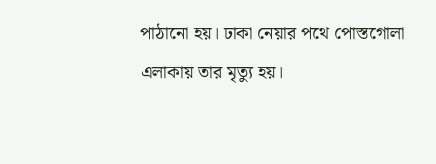পাঠানো হয়। ঢাকা নেয়ার পথে পোস্তগোলা এলাকায় তার মৃত্যু হয়।